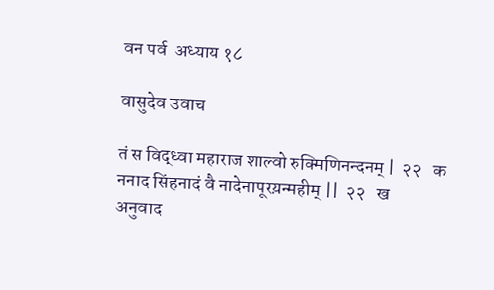वन पर्व  अध्याय १८

वासुदेव उवाच

तं स विद्ध्वा महाराज शाल्वो रुक्मिणिनन्दनम् |  २२   क
ननाद सिंहनादं वै नादेनापूरय़न्महीम् ||  २२   ख
अनुवाद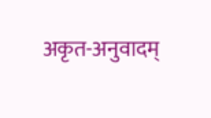अकृत-अनुवादम्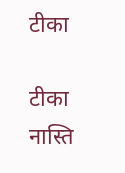टीका

टीका नास्ति